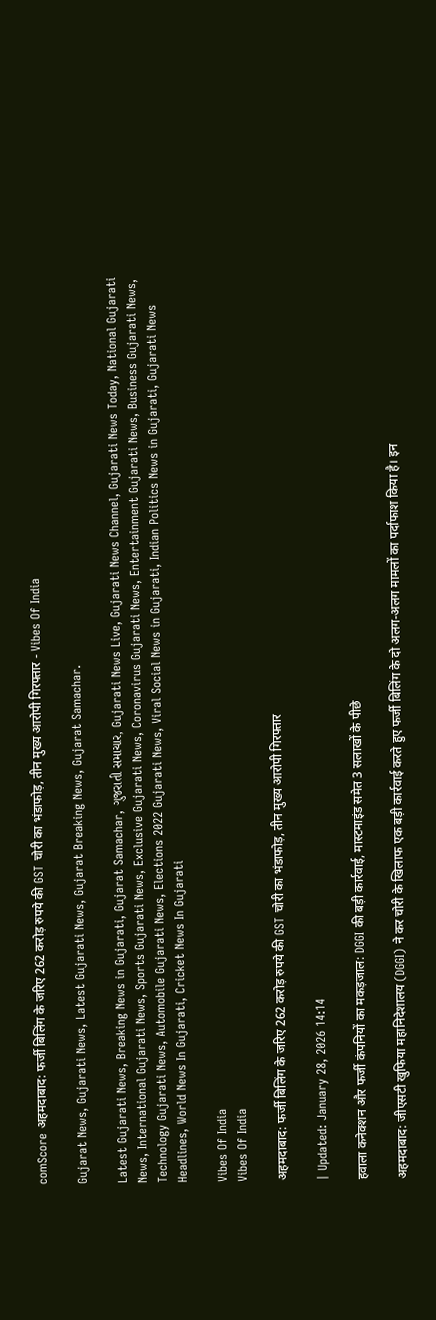comScore अहमदाबाद: फर्जी बिलिंग के जरिए 262 करोड़ रुपये की GST चोरी का भंडाफोड़, तीन मुख्य आरोपी गिरफ्तार - Vibes Of India

Gujarat News, Gujarati News, Latest Gujarati News, Gujarat Breaking News, Gujarat Samachar.

Latest Gujarati News, Breaking News in Gujarati, Gujarat Samachar, ગુજરાતી સમાચાર, Gujarati News Live, Gujarati News Channel, Gujarati News Today, National Gujarati News, International Gujarati News, Sports Gujarati News, Exclusive Gujarati News, Coronavirus Gujarati News, Entertainment Gujarati News, Business Gujarati News, Technology Gujarati News, Automobile Gujarati News, Elections 2022 Gujarati News, Viral Social News in Gujarati, Indian Politics News in Gujarati, Gujarati News Headlines, World News In Gujarati, Cricket News In Gujarati

Vibes Of India
Vibes Of India

अहमदाबाद: फर्जी बिलिंग के जरिए 262 करोड़ रुपये की GST चोरी का भंडाफोड़, तीन मुख्य आरोपी गिरफ्तार

| Updated: January 28, 2026 14:14

हवाला कनेक्शन और फर्जी कंपनियों का मकड़जाल: DGGI की बड़ी कार्रवाई, मास्टमाइंड समेत 3 सलाखों के पीछे

अहमदाबाद: जीएसटी खुफिया महानिदेशालय (DGGI) ने कर चोरी के खिलाफ एक बड़ी कार्रवाई करते हुए फर्जी बिलिंग के दो अलग-अलग मामलों का पर्दाफाश किया है। इन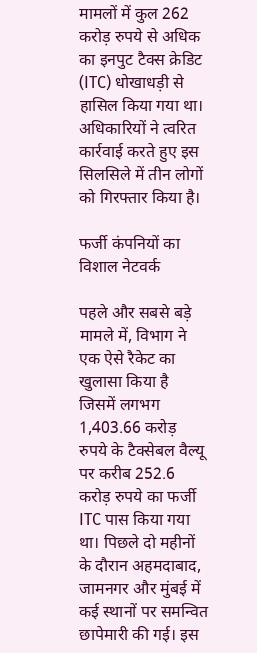मामलों में कुल 262 करोड़ रुपये से अधिक का इनपुट टैक्स क्रेडिट (ITC) धोखाधड़ी से हासिल किया गया था। अधिकारियों ने त्वरित कार्रवाई करते हुए इस सिलसिले में तीन लोगों को गिरफ्तार किया है।

फर्जी कंपनियों का विशाल नेटवर्क

पहले और सबसे बड़े मामले में, विभाग ने एक ऐसे रैकेट का खुलासा किया है जिसमें लगभग 1,403.66 करोड़ रुपये के टैक्सेबल वैल्यू पर करीब 252.6 करोड़ रुपये का फर्जी ITC पास किया गया था। पिछले दो महीनों के दौरान अहमदाबाद, जामनगर और मुंबई में कई स्थानों पर समन्वित छापेमारी की गई। इस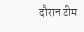दौरान टीम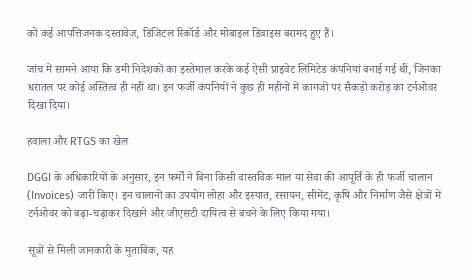को कई आपत्तिजनक दस्तावेज, डिजिटल रिकॉर्ड और मोबाइल डिवाइस बरामद हुए हैं।

जांच में सामने आया कि डमी निदेशकों का इस्तेमाल करके कई ऐसी प्राइवेट लिमिटेड कंपनियां बनाई गई थीं, जिनका धरातल पर कोई अस्तित्व ही नहीं था। इन फर्जी कंपनियों ने कुछ ही महीनों में कागजों पर सैकड़ों करोड़ का टर्नओवर दिखा दिया।

हवाला और RTGS का खेल

DGGI के अधिकारियों के अनुसार, इन फर्मों ने बिना किसी वास्तविक माल या सेवा की आपूर्ति के ही फर्जी चालान (Invoices) जारी किए। इन चालानों का उपयोग लोहा और इस्पात, रसायन, सीमेंट, कृषि और निर्माण जैसे क्षेत्रों में टर्नओवर को बढ़ा-चढ़ाकर दिखाने और जीएसटी दायित्व से बचने के लिए किया गया।

सूत्रों से मिली जानकारी के मुताबिक, यह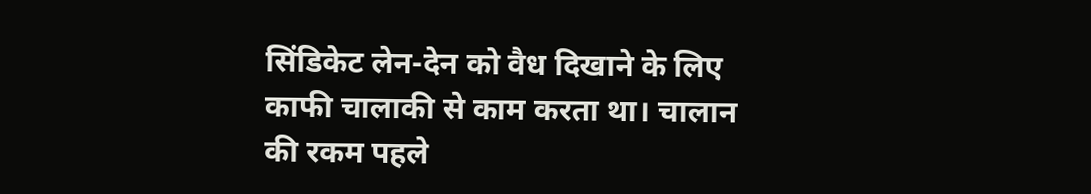सिंडिकेट लेन-देन को वैध दिखाने के लिए काफी चालाकी से काम करता था। चालान की रकम पहले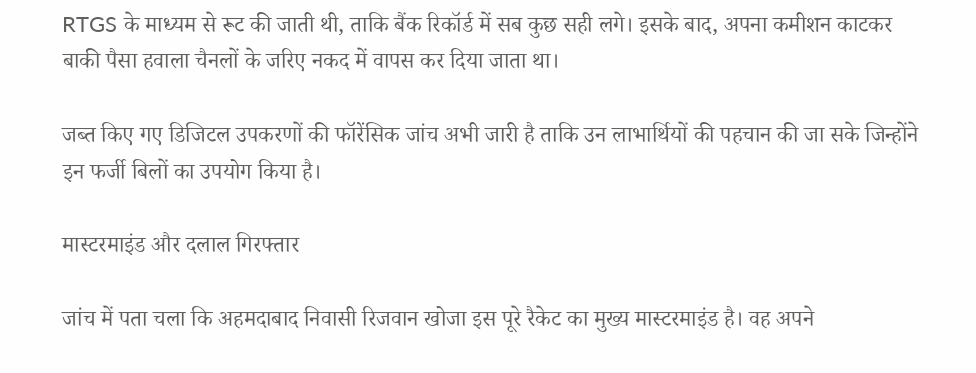RTGS के माध्यम से रूट की जाती थी, ताकि बैंक रिकॉर्ड में सब कुछ सही लगे। इसके बाद, अपना कमीशन काटकर बाकी पैसा हवाला चैनलों के जरिए नकद में वापस कर दिया जाता था।

जब्त किए गए डिजिटल उपकरणों की फॉरेंसिक जांच अभी जारी है ताकि उन लाभार्थियों की पहचान की जा सके जिन्होंने इन फर्जी बिलों का उपयोग किया है।

मास्टरमाइंड और दलाल गिरफ्तार

जांच में पता चला कि अहमदाबाद निवासी रिजवान खोजा इस पूरे रैकेट का मुख्य मास्टरमाइंड है। वह अपने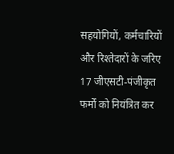सहयोगियों, कर्मचारियों और रिश्तेदारों के जरिए 17 जीएसटी-पंजीकृत फर्मों को नियंत्रित कर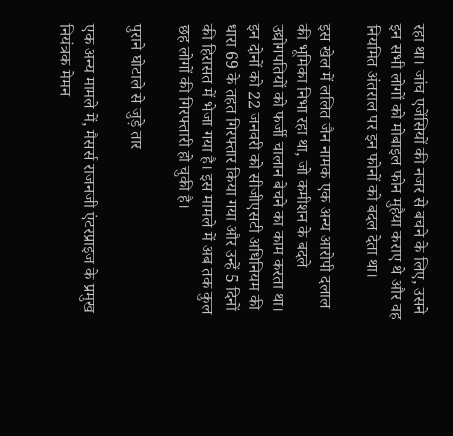रहा था। जांच एजेंसियों की नजर से बचने के लिए, उसने इन सभी लोगों को मोबाइल फोन मुहैया कराए थे और वह नियमित अंतराल पर इन फोनों को बदल देता था।

इस खेल में ललित जैन नामक एक अन्य आरोपी दलाल की भूमिका निभा रहा था, जो कमीशन के बदले उद्योगपतियों को फर्जी चालान बेचने का काम करता था। इन दोनों को 22 जनवरी को सीजीएसटी अधिनियम की धारा 69 के तहत गिरफ्तार किया गया और उन्हें 5 दिनों की हिरासत में भेजा गया है। इस मामले में अब तक कुल छह लोगों की गिरफ्तारी हो चुकी है।

पुराने घोटाले से जुड़े तार

एक अन्य मामले में, मैसर्स राजनजी एंटरप्राइज के प्रमुख नियंत्रक मेमन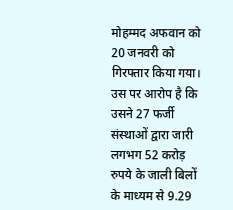मोहम्मद अफवान को 20 जनवरी को गिरफ्तार किया गया। उस पर आरोप है कि उसने 27 फर्जी संस्थाओं द्वारा जारी लगभग 52 करोड़ रुपये के जाली बिलों के माध्यम से 9.29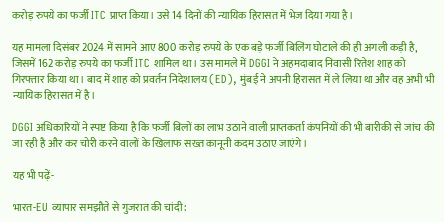करोड़ रुपये का फर्जी ITC प्राप्त किया। उसे 14 दिनों की न्यायिक हिरासत में भेज दिया गया है।

यह मामला दिसंबर 2024 में सामने आए 800 करोड़ रुपये के एक बड़े फर्जी बिलिंग घोटाले की ही अगली कड़ी है, जिसमें 162 करोड़ रुपये का फर्जी ITC शामिल था। उस मामले में DGGI ने अहमदाबाद निवासी रितेश शाह को गिरफ्तार किया था। बाद में शाह को प्रवर्तन निदेशालय (ED), मुंबई ने अपनी हिरासत में ले लिया था और वह अभी भी न्यायिक हिरासत में है।

DGGI अधिकारियों ने स्पष्ट किया है कि फर्जी बिलों का लाभ उठाने वाली प्राप्तकर्ता कंपनियों की भी बारीकी से जांच की जा रही है और कर चोरी करने वालों के खिलाफ सख्त कानूनी कदम उठाए जाएंगे।

यह भी पढ़ें-

भारत-EU व्यापार समझौते से गुजरात की चांदी: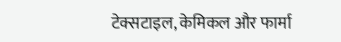टेक्सटाइल, केमिकल और फार्मा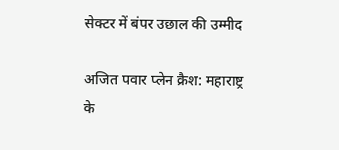सेक्टर में बंपर उछाल की उम्मीद

अजित पवार प्लेन क्रैश: महाराष्ट्र के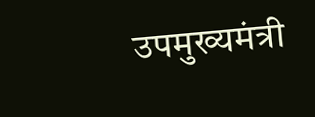उपमुख्यमंत्री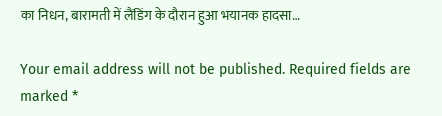का निधन, बारामती में लैंडिंग के दौरान हुआ भयानक हादसा…

Your email address will not be published. Required fields are marked *